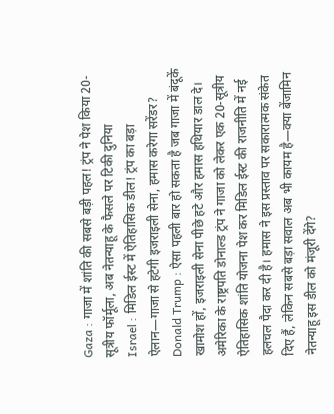Gaza : गाजा में शांति की सबसे बड़ी पहल! ट्रंप ने पेश किया 20-सूत्रीय फॉर्मूला, अब नेतन्याहू के फैसले पर टिकी दुनिया
Israel : मिडिल ईस्ट में ऐतिहासिक डील! ट्रंप का बड़ा ऐलान—गाजा से हटेगी इजराइली सेना, हमास करेगा सरेंडर?
Donald Trump : ऐसा पहली बार हो सकता है जब गाजा में बंदूकें खामोश हों, इजराइली सेना पीछे हटे और हमास हथियार डाल दे। अमेरिका के राष्ट्रपति डोनाल्ड ट्रंप ने गाजा को लेकर एक 20-सूत्रीय ऐतिहासिक शांति योजना पेश कर मिडिल ईस्ट की राजनीति में नई हलचल पैदा कर दी है। हमास ने इस प्रस्ताव पर सकारात्मक संकेत दिए हैं, लेकिन सबसे बड़ा सवाल अब भी कायम है—क्या बेंजामिन नेतन्याहू इस डील को मंजूरी देंगे?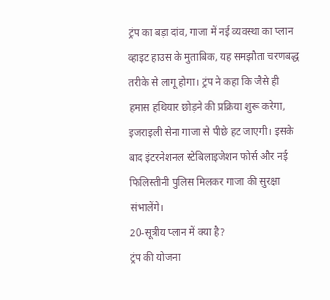ट्रंप का बड़ा दांव, गाजा में नई व्यवस्था का प्लान
व्हाइट हाउस के मुताबिक, यह समझौता चरणबद्ध तरीके से लागू होगा। ट्रंप ने कहा कि जैसे ही हमास हथियार छोड़ने की प्रक्रिया शुरू करेगा, इजराइली सेना गाजा से पीछे हट जाएगी। इसके बाद इंटरनेशनल स्टेबिलाइजेशन फोर्स और नई फिलिस्तीनी पुलिस मिलकर गाजा की सुरक्षा संभालेंगे।
20-सूत्रीय प्लान में क्या है?
ट्रंप की योजना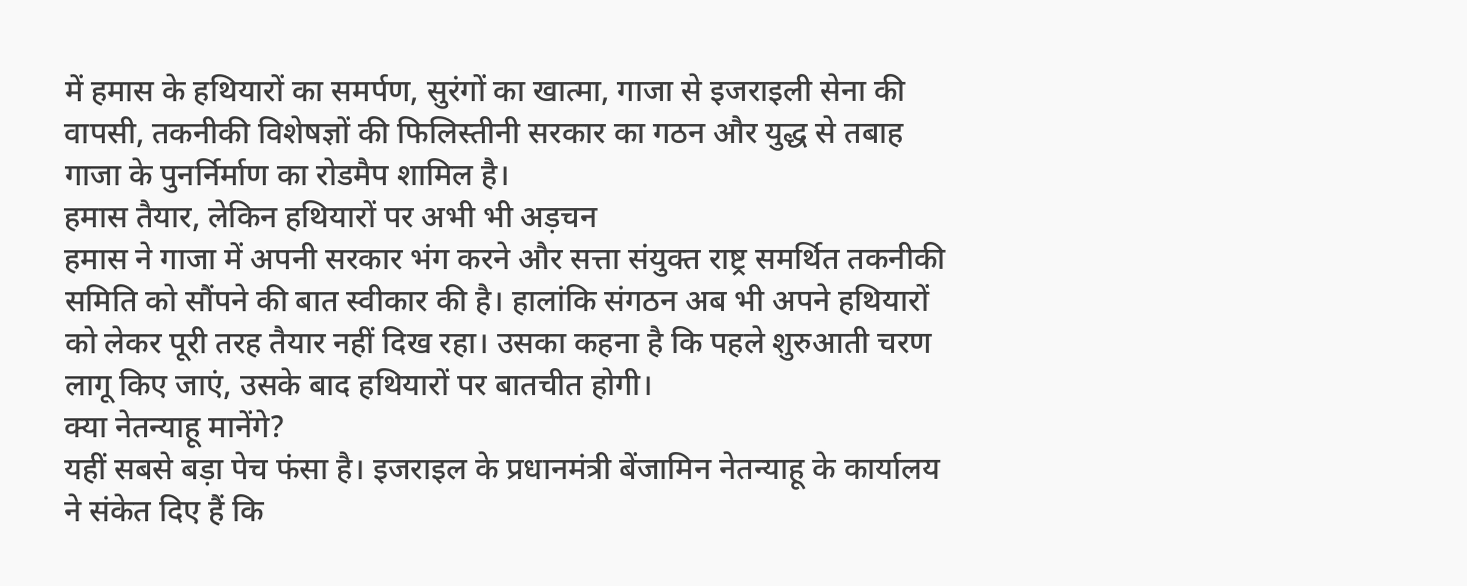में हमास के हथियारों का समर्पण, सुरंगों का खात्मा, गाजा से इजराइली सेना की वापसी, तकनीकी विशेषज्ञों की फिलिस्तीनी सरकार का गठन और युद्ध से तबाह गाजा के पुनर्निर्माण का रोडमैप शामिल है।
हमास तैयार, लेकिन हथियारों पर अभी भी अड़चन
हमास ने गाजा में अपनी सरकार भंग करने और सत्ता संयुक्त राष्ट्र समर्थित तकनीकी समिति को सौंपने की बात स्वीकार की है। हालांकि संगठन अब भी अपने हथियारों को लेकर पूरी तरह तैयार नहीं दिख रहा। उसका कहना है कि पहले शुरुआती चरण लागू किए जाएं, उसके बाद हथियारों पर बातचीत होगी।
क्या नेतन्याहू मानेंगे?
यहीं सबसे बड़ा पेच फंसा है। इजराइल के प्रधानमंत्री बेंजामिन नेतन्याहू के कार्यालय ने संकेत दिए हैं कि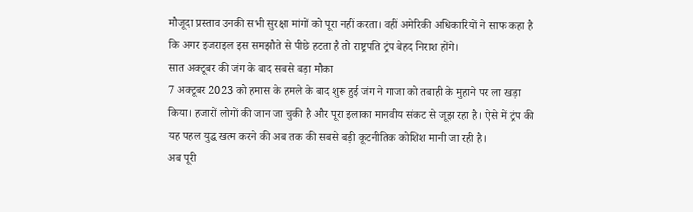मौजूदा प्रस्ताव उनकी सभी सुरक्षा मांगों को पूरा नहीं करता। वहीं अमेरिकी अधिकारियों ने साफ कहा है कि अगर इजराइल इस समझौते से पीछे हटता है तो राष्ट्रपति ट्रंप बेहद निराश होंगे।
सात अक्टूबर की जंग के बाद सबसे बड़ा मौका
7 अक्टूबर 2023 को हमास के हमले के बाद शुरू हुई जंग ने गाजा को तबाही के मुहाने पर ला खड़ा किया। हजारों लोगों की जान जा चुकी है और पूरा इलाका मानवीय संकट से जूझ रहा है। ऐसे में ट्रंप की यह पहल युद्ध खत्म करने की अब तक की सबसे बड़ी कूटनीतिक कोशिश मानी जा रही है।
अब पूरी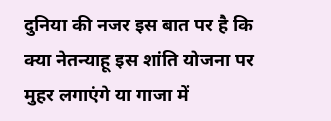दुनिया की नजर इस बात पर है कि क्या नेतन्याहू इस शांति योजना पर मुहर लगाएंगे या गाजा में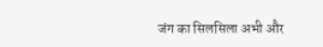जंग का सिलसिला अभी और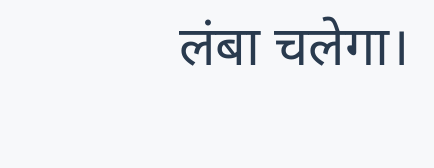लंबा चलेगा।